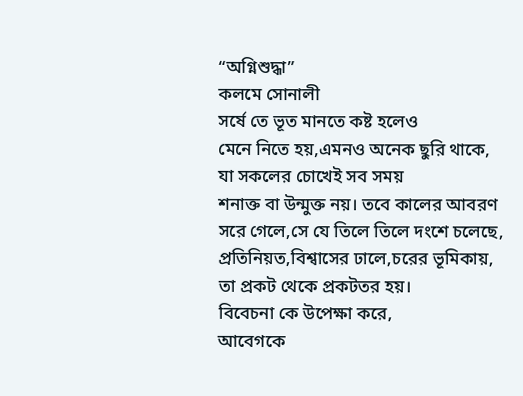“অগ্নিশুদ্ধা”
কলমে সোনালী
সর্ষে তে ভূত মানতে কষ্ট হলেও
মেনে নিতে হয়,এমনও অনেক ছুরি থাকে,
যা সকলের চোখেই সব সময়
শনাক্ত বা উন্মুক্ত নয়। তবে কালের আবরণ
সরে গেলে,সে যে তিলে তিলে দংশে চলেছে,
প্রতিনিয়ত,বিশ্বাসের ঢালে,চরের ভূমিকায়,
তা প্রকট থেকে প্রকটতর হয়।
বিবেচনা কে উপেক্ষা করে,
আবেগকে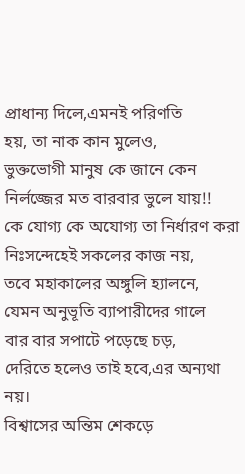প্রাধান্য দিলে,এমনই পরিণতি
হয়, তা নাক কান মুলেও,
ভুক্তভোগী মানুষ কে জানে কেন
নির্লজ্জের মত বারবার ভুলে যায়!!
কে যোগ্য কে অযোগ্য তা নির্ধারণ করা
নিঃসন্দেহেই সকলের কাজ নয়,
তবে মহাকালের অঙ্গুলি হ্যালনে,
যেমন অনুভূতি ব্যাপারীদের গালে
বার বার সপাটে পড়েছে চড়,
দেরিতে হলেও তাই হবে,এর অন্যথা নয়।
বিশ্বাসের অন্তিম শেকড়ে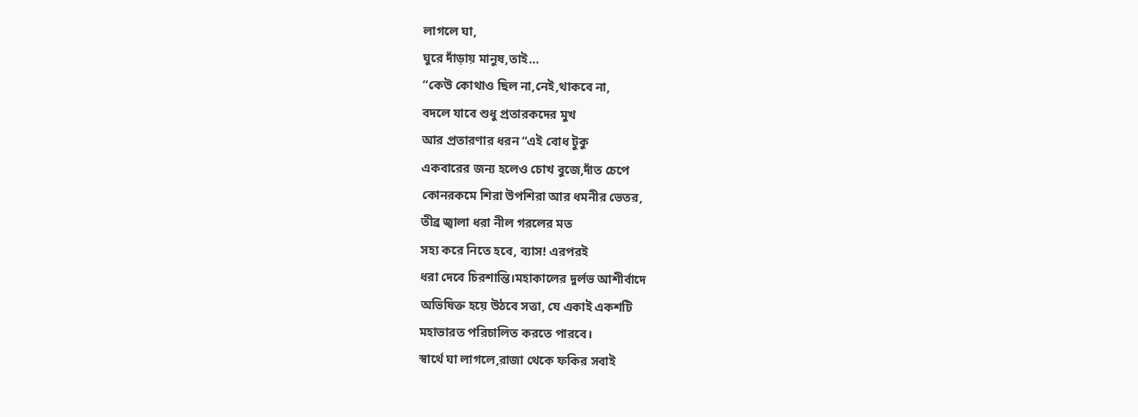লাগলে ঘা,
ঘুরে দাঁড়ায় মানুষ,তাই…
“কেউ কোথাও ছিল না,নেই,থাকবে না,
বদলে যাবে শুধু প্রতারকদের মুখ
আর প্রতারণার ধরন “এই বোধ টুকু
একবারের জন্য হলেও চোখ বুজে,দাঁত চেপে
কোনরকমে শিরা উপশিরা আর ধমনীর ভেতর,
তীব্র জ্বালা ধরা নীল গরলের মত
সহ্য করে নিতে হবে, ব্যাস! এরপরই
ধরা দেবে চিরশান্তি।মহাকালের দুর্লভ আশীর্বাদে
অভিষিক্ত হয়ে উঠবে সত্তা, যে একাই একশটি
মহাভারত পরিচালিত করতে পারবে।
স্বার্থে ঘা লাগলে,রাজা থেকে ফকির সবাই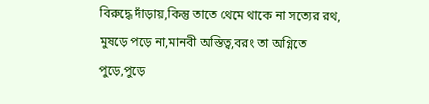বিরুদ্ধে দাঁড়ায়,কিন্তু তাতে থেমে থাকে না সত্যের রথ,
মুষড়ে পড়ে না,মানবী অস্তিত্ব,বরং তা অগ্নিতে
পুড়ে,পুড়ে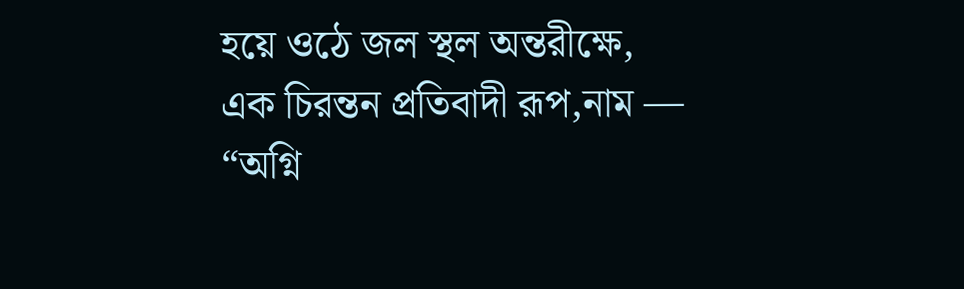হয়ে ওঠে জল স্থল অন্তরীক্ষে,
এক চিরন্তন প্রতিবাদী রূপ,নাম —
“অগ্নি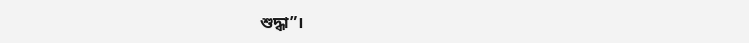শুদ্ধা”।